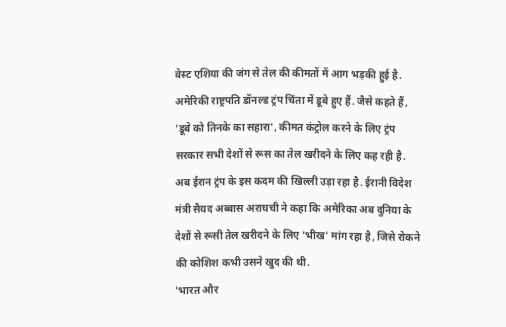वेस्ट एशिया की जंग से तेल की कीमतों में आग भड़की हुई है. अमेरिकी राष्ट्रपति डॉनल्ड ट्रंप चिंता में डूबे हुए हैं. जैसे कहते हैं, 'डूबे को तिनके का सहारा', कीमत कंट्रोल करने के लिए ट्रंप सरकार सभी देशों से रूस का तेल खरीदने के लिए कह रही है. अब ईरान ट्रंप के इस कदम की खिल्ली उड़ा रहा है. ईरानी विदेश मंत्री सैयद अब्बास अराघची ने कहा कि अमेरिका अब दुनिया के देशों से रूसी तेल खरीदने के लिए 'भीख' मांग रहा है, जिसे रोकने की कोशिश कभी उसने खुद की थी.
'भारत और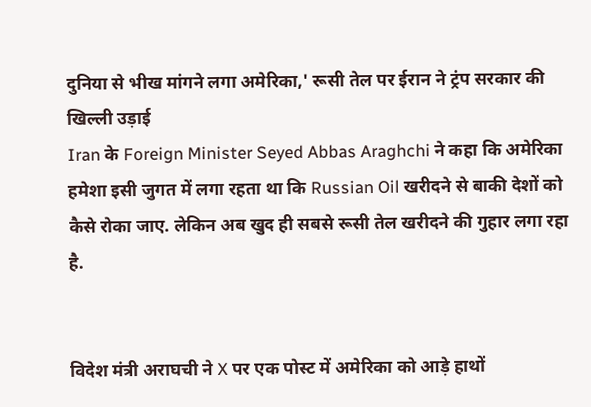दुनिया से भीख मांगने लगा अमेरिका,' रूसी तेल पर ईरान ने ट्रंप सरकार की खिल्ली उड़ाई
Iran के Foreign Minister Seyed Abbas Araghchi ने कहा कि अमेरिका हमेशा इसी जुगत में लगा रहता था कि Russian Oil खरीदने से बाकी देशों को कैसे रोका जाए. लेकिन अब खुद ही सबसे रूसी तेल खरीदने की गुहार लगा रहा है.


विदेश मंत्री अराघची ने X पर एक पोस्ट में अमेरिका को आड़े हाथों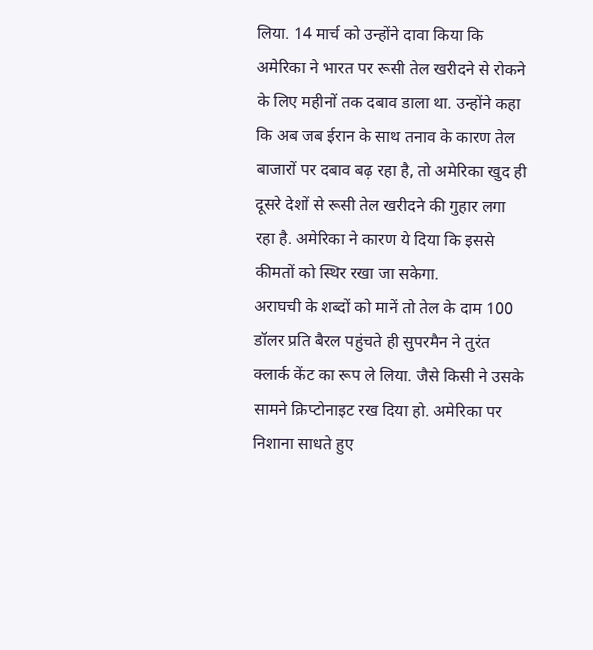लिया. 14 मार्च को उन्होंने दावा किया कि अमेरिका ने भारत पर रूसी तेल खरीदने से रोकने के लिए महीनों तक दबाव डाला था. उन्होंने कहा कि अब जब ईरान के साथ तनाव के कारण तेल बाजारों पर दबाव बढ़ रहा है, तो अमेरिका खुद ही दूसरे देशों से रूसी तेल खरीदने की गुहार लगा रहा है. अमेरिका ने कारण ये दिया कि इससे कीमतों को स्थिर रखा जा सकेगा.
अराघची के शब्दों को मानें तो तेल के दाम 100 डॉलर प्रति बैरल पहुंचते ही सुपरमैन ने तुरंत क्लार्क केंट का रूप ले लिया. जैसे किसी ने उसके सामने क्रिप्टोनाइट रख दिया हो. अमेरिका पर निशाना साधते हुए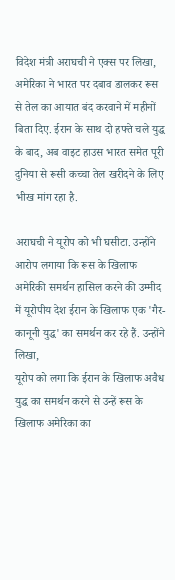विदेश मंत्री अराघची ने एक्स पर लिखा,
अमेरिका ने भारत पर दबाव डालकर रूस से तेल का आयात बंद करवाने में महीनों बिता दिए. ईरान के साथ दो हफ्ते चले युद्ध के बाद, अब वाइट हाउस भारत समेत पूरी दुनिया से रूसी कच्चा तेल खरीदने के लिए भीख मांग रहा है.

अराघची ने यूरोप को भी घसीटा. उन्होंने आरोप लगाया कि रूस के खिलाफ अमेरिकी समर्थन हासिल करने की उम्मीद में यूरोपीय देश ईरान के खिलाफ एक 'गैर-कानूनी युद्ध' का समर्थन कर रहे हैं. उन्होंने लिखा,
यूरोप को लगा कि ईरान के खिलाफ अवैध युद्ध का समर्थन करने से उन्हें रूस के खिलाफ अमेरिका का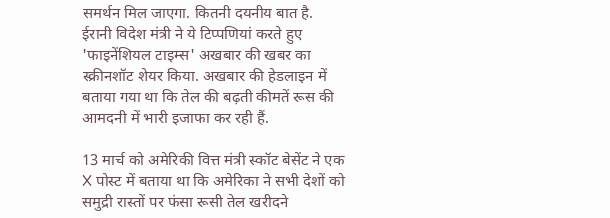समर्थन मिल जाएगा. कितनी दयनीय बात है.
ईरानी विदेश मंत्री ने ये टिप्पणियां करते हुए 'फाइनेंशियल टाइम्स' अखबार की खबर का स्क्रीनशॉट शेयर किया. अखबार की हेडलाइन में बताया गया था कि तेल की बढ़ती कीमतें रूस की आमदनी में भारी इजाफा कर रही हैं.

13 मार्च को अमेरिकी वित्त मंत्री स्कॉट बेसेंट ने एक X पोस्ट में बताया था कि अमेरिका ने सभी देशों को समुद्री रास्तों पर फंसा रूसी तेल खरीदने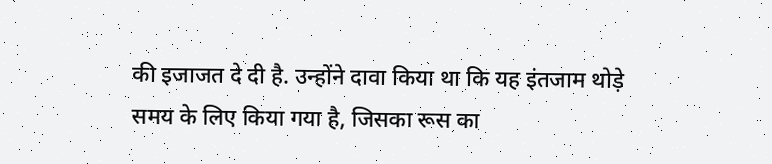की इजाजत दे दी है. उन्होंने दावा किया था कि यह इंतजाम थोड़े समय के लिए किया गया है, जिसका रूस का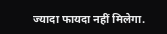ज्यादा फायदा नहीं मिलेगा.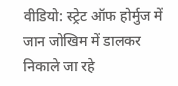वीडियो: स्ट्रेट ऑफ होर्मुज में जान जोखिम में डालकर निकाले जा रहे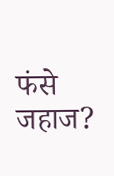फंसे जहाज?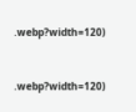.webp?width=120)


.webp?width=120)